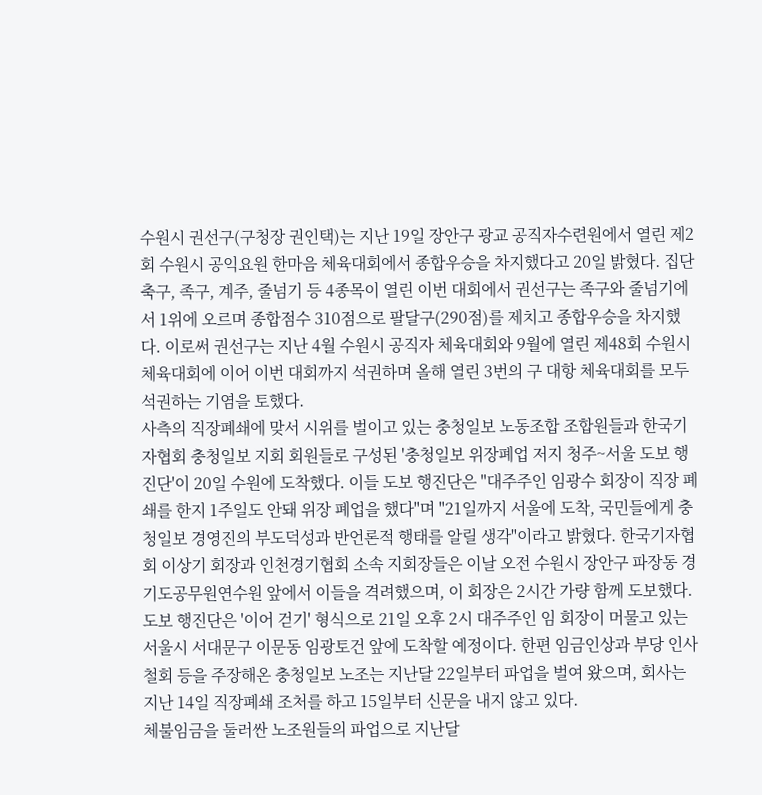수원시 권선구(구청장 권인택)는 지난 19일 장안구 광교 공직자수련원에서 열린 제2회 수원시 공익요원 한마음 체육대회에서 종합우승을 차지했다고 20일 밝혔다. 집단축구, 족구, 계주, 줄넘기 등 4종목이 열린 이번 대회에서 권선구는 족구와 줄넘기에서 1위에 오르며 종합점수 310점으로 팔달구(290점)를 제치고 종합우승을 차지했다. 이로써 권선구는 지난 4월 수원시 공직자 체육대회와 9월에 열린 제48회 수원시체육대회에 이어 이번 대회까지 석권하며 올해 열린 3번의 구 대항 체육대회를 모두 석권하는 기염을 토했다.
사측의 직장폐쇄에 맞서 시위를 벌이고 있는 충청일보 노동조합 조합원들과 한국기자협회 충청일보 지회 회원들로 구성된 '충청일보 위장폐업 저지 청주~서울 도보 행진단'이 20일 수원에 도착했다. 이들 도보 행진단은 "대주주인 임광수 회장이 직장 폐쇄를 한지 1주일도 안돼 위장 폐업을 했다"며 "21일까지 서울에 도착, 국민들에게 충청일보 경영진의 부도덕성과 반언론적 행태를 알릴 생각"이라고 밝혔다. 한국기자협회 이상기 회장과 인천경기협회 소속 지회장들은 이날 오전 수원시 장안구 파장동 경기도공무원연수원 앞에서 이들을 격려했으며, 이 회장은 2시간 가량 함께 도보했다. 도보 행진단은 '이어 걷기' 형식으로 21일 오후 2시 대주주인 임 회장이 머물고 있는 서울시 서대문구 이문동 임광토건 앞에 도착할 예정이다. 한편 임금인상과 부당 인사철회 등을 주장해온 충청일보 노조는 지난달 22일부터 파업을 벌여 왔으며, 회사는 지난 14일 직장폐쇄 조처를 하고 15일부터 신문을 내지 않고 있다.
체불임금을 둘러싼 노조원들의 파업으로 지난달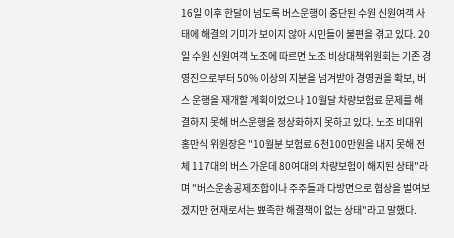16일 이후 한달이 넘도록 버스운행이 중단된 수원 신원여객 사태에 해결의 기미가 보이지 않아 시민들이 불편을 겪고 있다. 20일 수원 신원여객 노조에 따르면 노조 비상대책위원회는 기존 경영진으로부터 50% 이상의 지분을 넘겨받아 경영권을 확보, 버스 운행을 재개할 계획이었으나 10월달 차량보험료 문제를 해결하지 못해 버스운행을 정상화하지 못하고 있다. 노조 비대위 홍만식 위원장은 "10월분 보험료 6천100만원을 내지 못해 전체 117대의 버스 가운데 80여대의 차량보험이 해지된 상태"라며 "버스운송공제조합이나 주주들과 다방면으로 협상을 벌여보겠지만 현재로서는 뾰족한 해결책이 없는 상태"라고 말했다.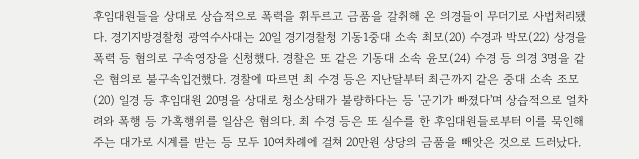후임대원들을 상대로 상습적으로 폭력을 휘두르고 금품을 갈취해 온 의경들이 무더기로 사법처리됐다. 경기지방경찰청 광역수사대는 20일 경기경찰청 기동1중대 소속 최모(20) 수경과 박모(22) 상경을 폭력 등 혐의로 구속영장을 신청했다. 경찰은 또 같은 기동대 소속 윤모(24) 수경 등 의경 3명을 같은 혐의로 불구속입건했다. 경찰에 따르면 최 수경 등은 지난달부터 최근까지 같은 중대 소속 조모(20) 일경 등 후임대원 20명을 상대로 청소상태가 불량하다는 등 '군기가 빠졌다'며 상습적으로 얼차려와 폭행 등 가혹행위를 일삼은 혐의다. 최 수경 등은 또 실수를 한 후임대원들로부터 이를 묵인해주는 대가로 시계를 받는 등 모두 10여차례에 걸쳐 20만원 상당의 금품을 빼앗은 것으로 드러났다.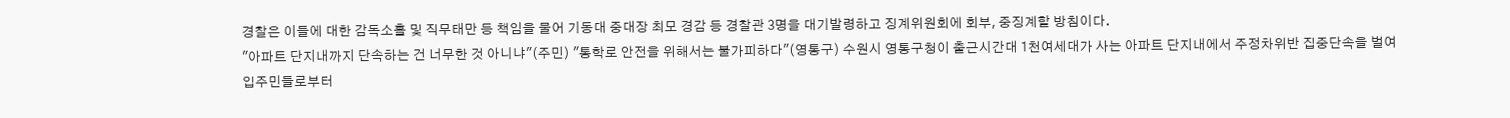경찰은 이들에 대한 감독소홀 및 직무태만 등 책임을 물어 기동대 중대장 최모 경감 등 경찰관 3명을 대기발령하고 징계위원회에 회부, 중징계할 방침이다.
"아파트 단지내까지 단속하는 건 너무한 것 아니냐"(주민) "통학로 안전을 위해서는 불가피하다"(영통구) 수원시 영통구청이 출근시간대 1천여세대가 사는 아파트 단지내에서 주정차위반 집중단속을 벌여 입주민들로부터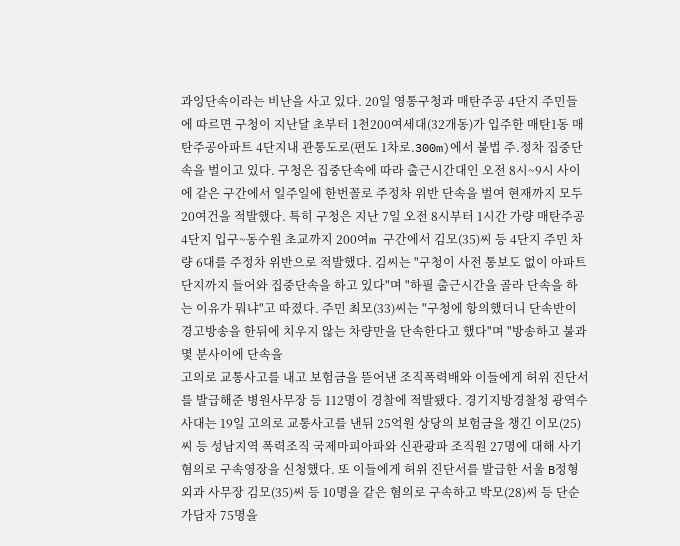과잉단속이라는 비난을 사고 있다. 20일 영통구청과 매탄주공 4단지 주민들에 따르면 구청이 지난달 초부터 1천200여세대(32개동)가 입주한 매탄1동 매탄주공아파트 4단지내 관통도로(편도 1차로.300m)에서 불법 주.정차 집중단속을 벌이고 있다. 구청은 집중단속에 따라 출근시간대인 오전 8시~9시 사이에 같은 구간에서 일주일에 한번꼴로 주정차 위반 단속을 벌여 현재까지 모두 20여건을 적발했다. 특히 구청은 지난 7일 오전 8시부터 1시간 가량 매탄주공 4단지 입구~동수원 초교까지 200여m 구간에서 김모(35)씨 등 4단지 주민 차량 6대를 주정차 위반으로 적발했다. 김씨는 "구청이 사전 통보도 없이 아파트단지까지 들어와 집중단속을 하고 있다"며 "하필 출근시간을 골라 단속을 하는 이유가 뭐냐"고 따졌다. 주민 최모(33)씨는 "구청에 항의했더니 단속반이 경고방송을 한뒤에 치우지 않는 차량만을 단속한다고 했다"며 "방송하고 불과 몇 분사이에 단속을
고의로 교통사고를 내고 보험금을 뜯어낸 조직폭력배와 이들에게 허위 진단서를 발급해준 병원사무장 등 112명이 경찰에 적발됐다. 경기지방경찰청 광역수사대는 19일 고의로 교통사고를 낸뒤 25억원 상당의 보험금을 챙긴 이모(25)씨 등 성남지역 폭력조직 국제마피아파와 신관광파 조직원 27명에 대해 사기 혐의로 구속영장을 신청했다. 또 이들에게 허위 진단서를 발급한 서울 B정형외과 사무장 김모(35)씨 등 10명을 같은 혐의로 구속하고 박모(28)씨 등 단순가담자 75명을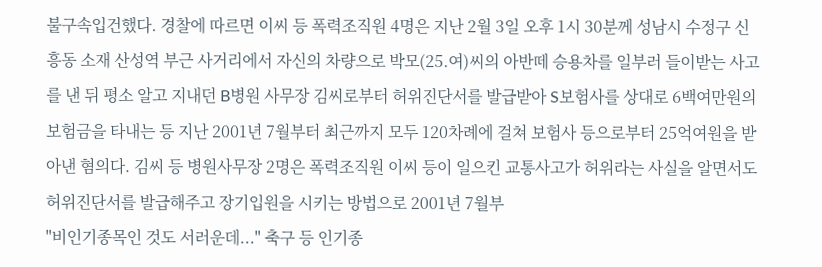불구속입건했다. 경찰에 따르면 이씨 등 폭력조직원 4명은 지난 2월 3일 오후 1시 30분께 성남시 수정구 신흥동 소재 산성역 부근 사거리에서 자신의 차량으로 박모(25.여)씨의 아반떼 승용차를 일부러 들이받는 사고를 낸 뒤 평소 알고 지내던 B병원 사무장 김씨로부터 허위진단서를 발급받아 S보험사를 상대로 6백여만원의 보험금을 타내는 등 지난 2001년 7월부터 최근까지 모두 120차례에 걸쳐 보험사 등으로부터 25억여원을 받아낸 혐의다. 김씨 등 병원사무장 2명은 폭력조직원 이씨 등이 일으킨 교통사고가 허위라는 사실을 알면서도 허위진단서를 발급해주고 장기입원을 시키는 방법으로 2001년 7월부
"비인기종목인 것도 서러운데..." 축구 등 인기종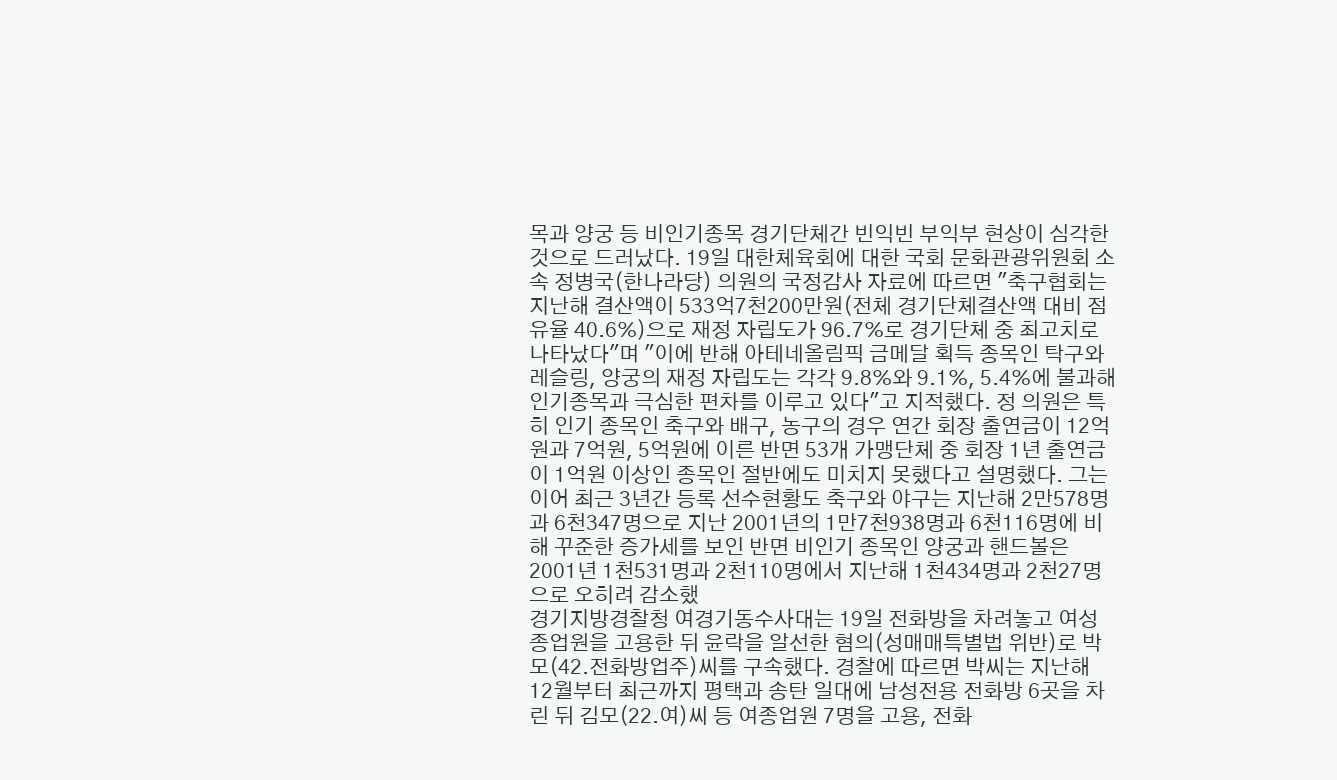목과 양궁 등 비인기종목 경기단체간 빈익빈 부익부 현상이 심각한 것으로 드러났다. 19일 대한체육회에 대한 국회 문화관광위원회 소속 정병국(한나라당) 의원의 국정감사 자료에 따르면 "축구협회는 지난해 결산액이 533억7천200만원(전체 경기단체결산액 대비 점유율 40.6%)으로 재정 자립도가 96.7%로 경기단체 중 최고치로 나타났다"며 "이에 반해 아테네올림픽 금메달 획득 종목인 탁구와 레슬링, 양궁의 재정 자립도는 각각 9.8%와 9.1%, 5.4%에 불과해 인기종목과 극심한 편차를 이루고 있다"고 지적했다. 정 의원은 특히 인기 종목인 축구와 배구, 농구의 경우 연간 회장 출연금이 12억원과 7억원, 5억원에 이른 반면 53개 가맹단체 중 회장 1년 출연금이 1억원 이상인 종목인 절반에도 미치지 못했다고 설명했다. 그는 이어 최근 3년간 등록 선수현황도 축구와 야구는 지난해 2만578명과 6천347명으로 지난 2001년의 1만7천938명과 6천116명에 비해 꾸준한 증가세를 보인 반면 비인기 종목인 양궁과 핸드볼은 2001년 1천531명과 2천110명에서 지난해 1천434명과 2천27명으로 오히려 감소했
경기지방경찰청 여경기동수사대는 19일 전화방을 차려놓고 여성 종업원을 고용한 뒤 윤락을 알선한 혐의(성매매특별법 위반)로 박모(42.전화방업주)씨를 구속했다. 경찰에 따르면 박씨는 지난해 12월부터 최근까지 평택과 송탄 일대에 남성전용 전화방 6곳을 차린 뒤 김모(22.여)씨 등 여종업원 7명을 고용, 전화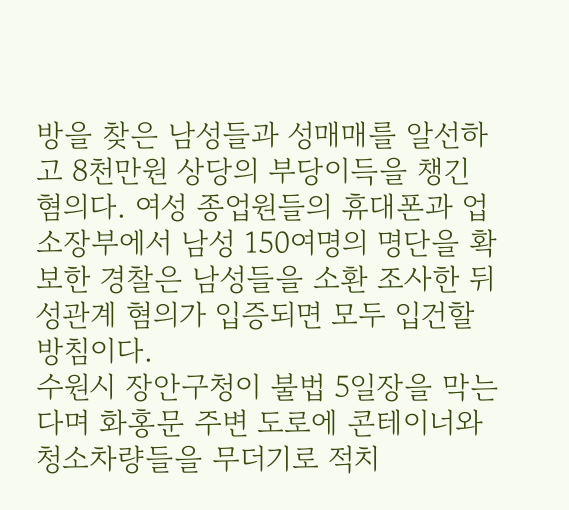방을 찾은 남성들과 성매매를 알선하고 8천만원 상당의 부당이득을 챙긴 혐의다. 여성 종업원들의 휴대폰과 업소장부에서 남성 150여명의 명단을 확보한 경찰은 남성들을 소환 조사한 뒤 성관계 혐의가 입증되면 모두 입건할 방침이다.
수원시 장안구청이 불법 5일장을 막는다며 화홍문 주변 도로에 콘테이너와 청소차량들을 무더기로 적치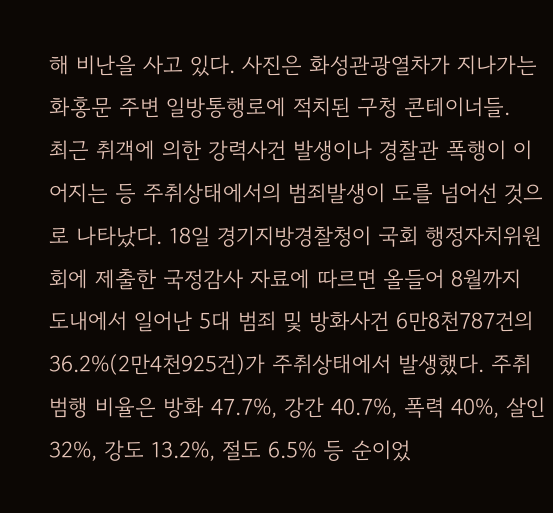해 비난을 사고 있다. 사진은 화성관광열차가 지나가는 화홍문 주변 일방통행로에 적치된 구청 콘테이너들.
최근 취객에 의한 강력사건 발생이나 경찰관 폭행이 이어지는 등 주취상태에서의 범죄발생이 도를 넘어선 것으로 나타났다. 18일 경기지방경찰청이 국회 행정자치위원회에 제출한 국정감사 자료에 따르면 올들어 8월까지 도내에서 일어난 5대 범죄 및 방화사건 6만8천787건의 36.2%(2만4천925건)가 주취상태에서 발생했다. 주취범행 비율은 방화 47.7%, 강간 40.7%, 폭력 40%, 살인 32%, 강도 13.2%, 절도 6.5% 등 순이었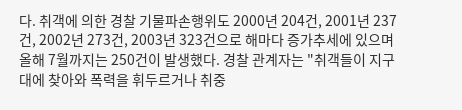다. 취객에 의한 경찰 기물파손행위도 2000년 204건, 2001년 237건, 2002년 273건, 2003년 323건으로 해마다 증가추세에 있으며 올해 7월까지는 250건이 발생했다. 경찰 관계자는 "취객들이 지구대에 찾아와 폭력을 휘두르거나 취중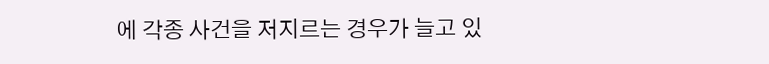에 각종 사건을 저지르는 경우가 늘고 있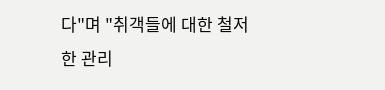다"며 "취객들에 대한 철저한 관리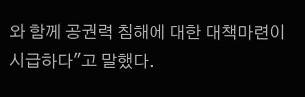와 함께 공권력 침해에 대한 대책마련이 시급하다"고 말했다.